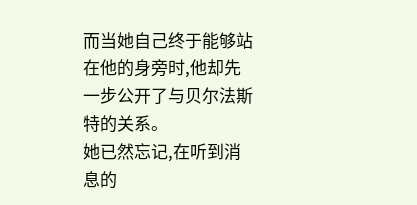而当她自己终于能够站在他的身旁时,他却先一步公开了与贝尔法斯特的关系。
她已然忘记,在听到消息的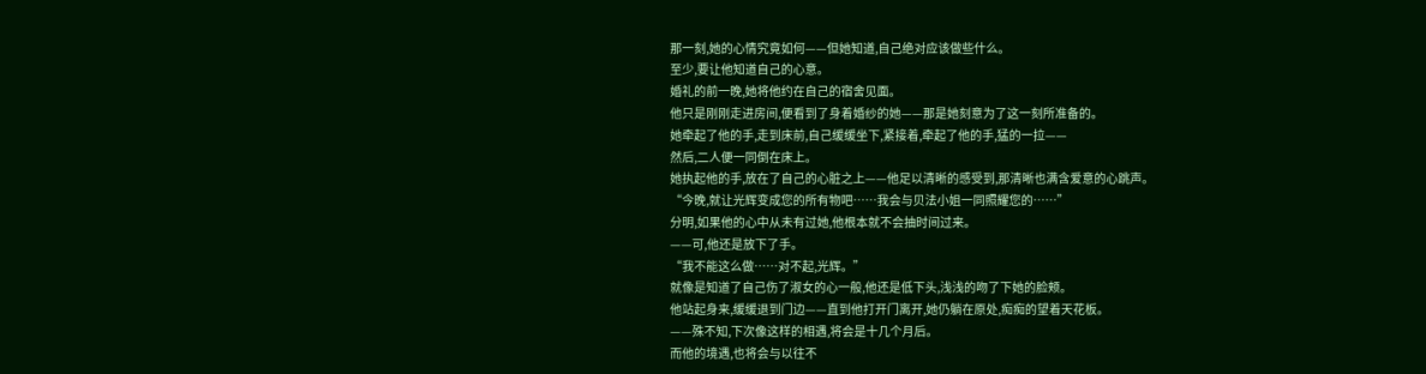那一刻,她的心情究竟如何——但她知道,自己绝对应该做些什么。
至少,要让他知道自己的心意。
婚礼的前一晚,她将他约在自己的宿舍见面。
他只是刚刚走进房间,便看到了身着婚纱的她——那是她刻意为了这一刻所准备的。
她牵起了他的手,走到床前,自己缓缓坐下,紧接着,牵起了他的手,猛的一拉——
然后,二人便一同倒在床上。
她执起他的手,放在了自己的心脏之上——他足以清晰的感受到,那清晰也满含爱意的心跳声。
“今晚,就让光辉变成您的所有物吧……我会与贝法小姐一同照耀您的……”
分明,如果他的心中从未有过她,他根本就不会抽时间过来。
——可,他还是放下了手。
“我不能这么做……对不起,光辉。”
就像是知道了自己伤了淑女的心一般,他还是低下头,浅浅的吻了下她的脸颊。
他站起身来,缓缓退到门边——直到他打开门离开,她仍躺在原处,痴痴的望着天花板。
——殊不知,下次像这样的相遇,将会是十几个月后。
而他的境遇,也将会与以往不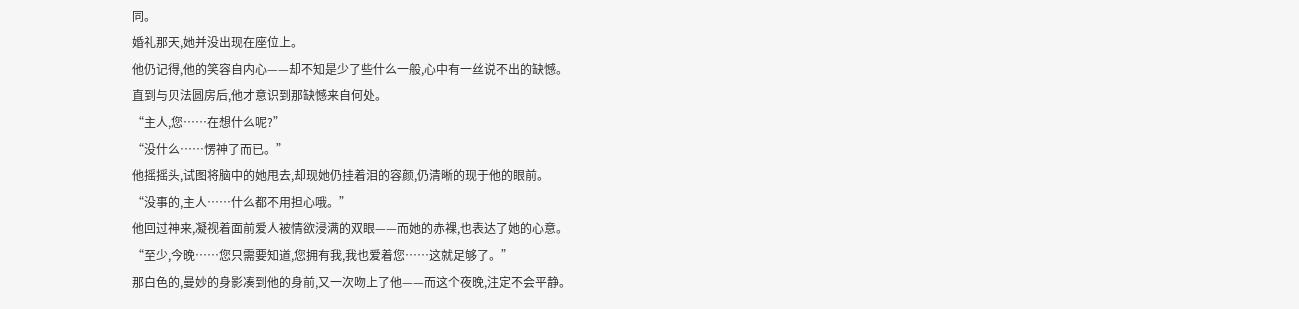同。
婚礼那天,她并没出现在座位上。
他仍记得,他的笑容自内心——却不知是少了些什么一般,心中有一丝说不出的缺憾。
直到与贝法圆房后,他才意识到那缺憾来自何处。
“主人,您……在想什么呢?”
“没什么……愣神了而已。”
他摇摇头,试图将脑中的她甩去,却现她仍挂着泪的容颜,仍清晰的现于他的眼前。
“没事的,主人……什么都不用担心哦。”
他回过神来,凝视着面前爱人被情欲浸满的双眼——而她的赤裸,也表达了她的心意。
“至少,今晚……您只需要知道,您拥有我,我也爱着您……这就足够了。”
那白色的,曼妙的身影凑到他的身前,又一次吻上了他——而这个夜晚,注定不会平静。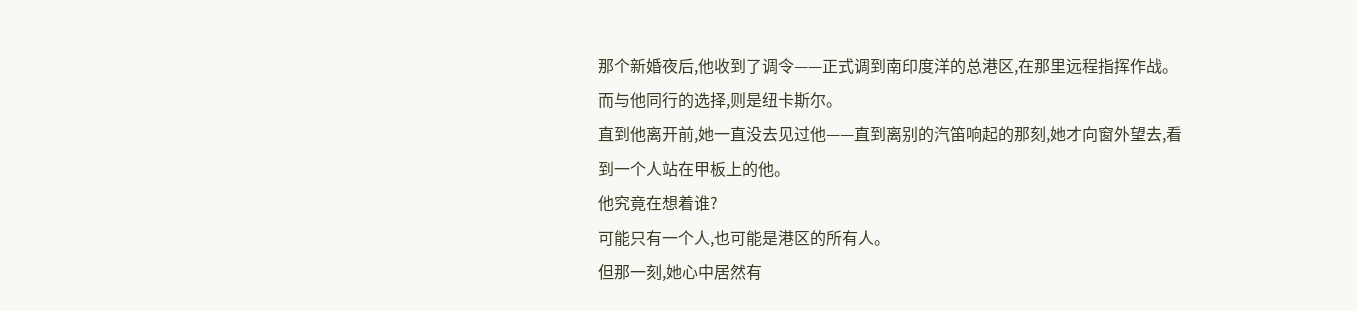那个新婚夜后,他收到了调令——正式调到南印度洋的总港区,在那里远程指挥作战。
而与他同行的选择,则是纽卡斯尔。
直到他离开前,她一直没去见过他——直到离别的汽笛响起的那刻,她才向窗外望去,看到一个人站在甲板上的他。
他究竟在想着谁?
可能只有一个人,也可能是港区的所有人。
但那一刻,她心中居然有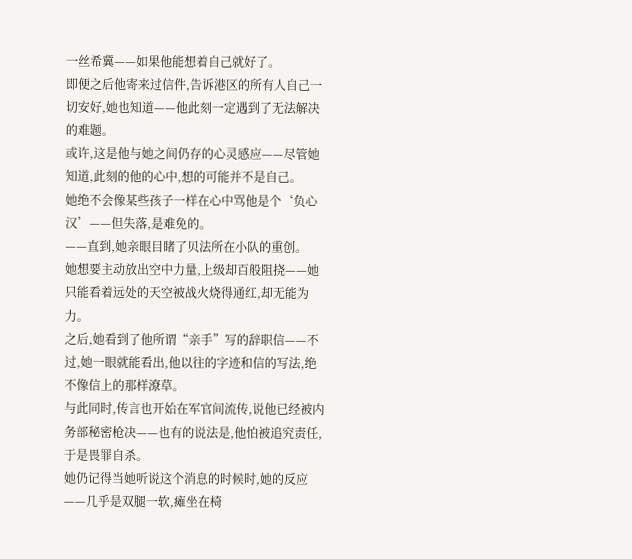一丝希冀——如果他能想着自己就好了。
即便之后他寄来过信件,告诉港区的所有人自己一切安好,她也知道——他此刻一定遇到了无法解决的难题。
或许,这是他与她之间仍存的心灵感应——尽管她知道,此刻的他的心中,想的可能并不是自己。
她绝不会像某些孩子一样在心中骂他是个‘负心汉’——但失落,是难免的。
——直到,她亲眼目睹了贝法所在小队的重创。
她想要主动放出空中力量,上级却百般阻挠——她只能看着远处的天空被战火烧得通红,却无能为力。
之后,她看到了他所谓“亲手”写的辞职信——不过,她一眼就能看出,他以往的字迹和信的写法,绝不像信上的那样潦草。
与此同时,传言也开始在军官间流传,说他已经被内务部秘密枪决——也有的说法是,他怕被追究责任,于是畏罪自杀。
她仍记得当她听说这个消息的时候时,她的反应——几乎是双腿一软,瘫坐在椅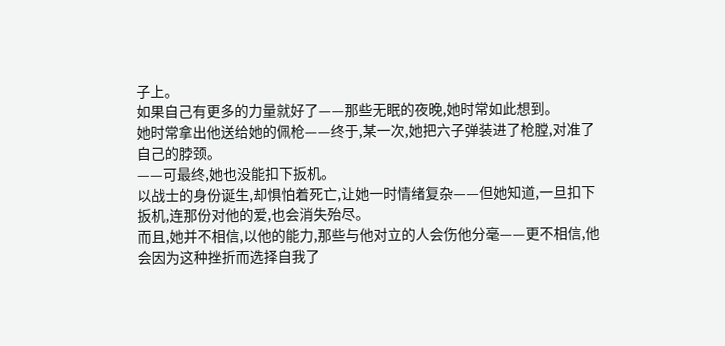子上。
如果自己有更多的力量就好了——那些无眠的夜晚,她时常如此想到。
她时常拿出他送给她的佩枪——终于,某一次,她把六子弹装进了枪膛,对准了自己的脖颈。
——可最终,她也没能扣下扳机。
以战士的身份诞生,却惧怕着死亡,让她一时情绪复杂——但她知道,一旦扣下扳机,连那份对他的爱,也会消失殆尽。
而且,她并不相信,以他的能力,那些与他对立的人会伤他分毫——更不相信,他会因为这种挫折而选择自我了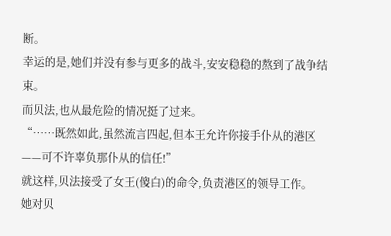断。
幸运的是,她们并没有参与更多的战斗,安安稳稳的熬到了战争结束。
而贝法,也从最危险的情况挺了过来。
“……既然如此,虽然流言四起,但本王允许你接手仆从的港区——可不许辜负那仆从的信任!”
就这样,贝法接受了女王(傻白)的命令,负责港区的领导工作。
她对贝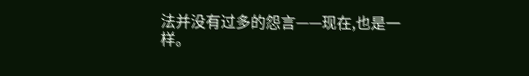法并没有过多的怨言——现在,也是一样。